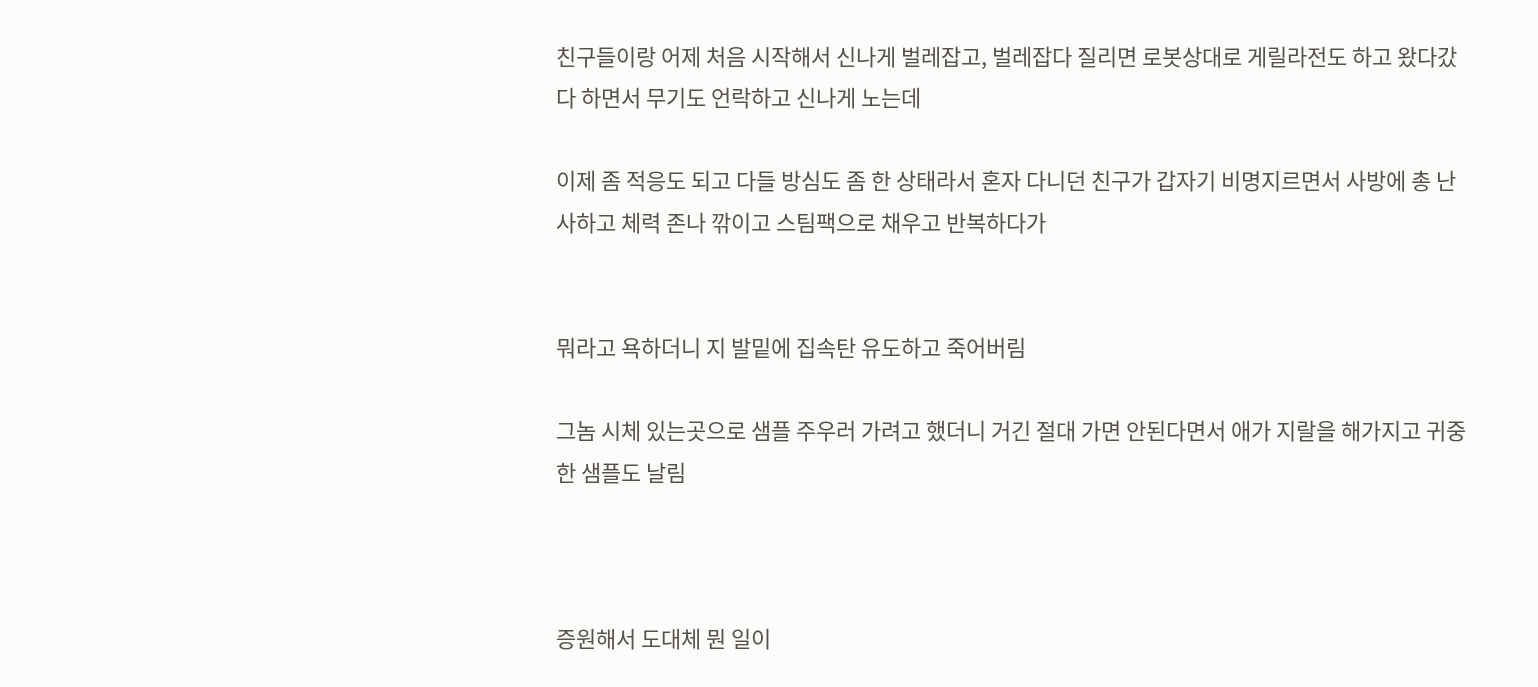친구들이랑 어제 처음 시작해서 신나게 벌레잡고, 벌레잡다 질리면 로봇상대로 게릴라전도 하고 왔다갔다 하면서 무기도 언락하고 신나게 노는데

이제 좀 적응도 되고 다들 방심도 좀 한 상태라서 혼자 다니던 친구가 갑자기 비명지르면서 사방에 총 난사하고 체력 존나 깎이고 스팀팩으로 채우고 반복하다가


뭐라고 욕하더니 지 발밑에 집속탄 유도하고 죽어버림

그놈 시체 있는곳으로 샘플 주우러 가려고 했더니 거긴 절대 가면 안된다면서 애가 지랄을 해가지고 귀중한 샘플도 날림



증원해서 도대체 뭔 일이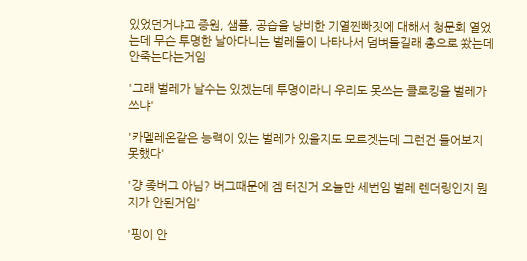있었던거냐고 증원, 샘플, 공습을 낭비한 기열찐빠짓에 대해서 청문회 열었는데 무슨 투명한 날아다니는 벌레들이 나타나서 덤벼들길래 총으로 쐈는데 안죽는다는거임

'그래 벌레가 날수는 있겠는데 투명이라니 우리도 못쓰는 클로킹을 벌레가 쓰냐'

'카멜레온같은 능력이 있는 벌레가 있을지도 모르겟는데 그런건 들어보지 못했다'

'걍 좆버그 아님? 버그때문에 겜 터진거 오늘만 세번임 벌레 렌더링인지 뭔지가 안된거임'

'핑이 안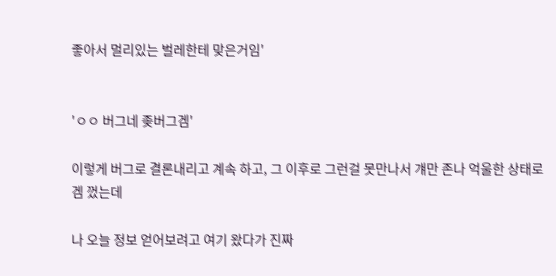좋아서 멀리있는 벌레한테 맞은거임'


'ㅇㅇ 버그네 좆버그겜'

이렇게 버그로 결론내리고 계속 하고, 그 이후로 그런걸 못만나서 걔만 존나 억울한 상태로 겜 껐는데

나 오늘 정보 얻어보려고 여기 왔다가 진짜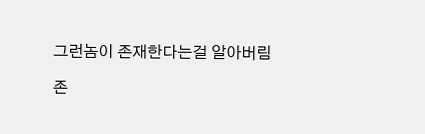그런놈이 존재한다는걸 알아버림

존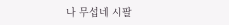나 무섭네 시팔